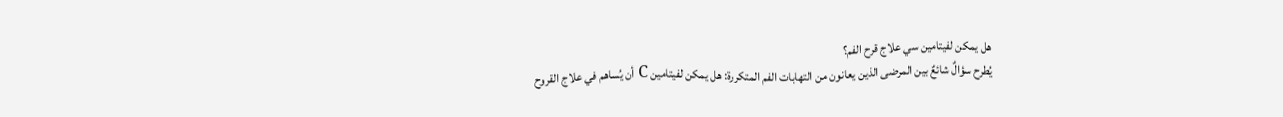هل يمكن لفيتامين سي علاج قرح الفم؟
يُطرح سؤالٌ شائعٌ بين المرضى الذين يعانون من التهابات الفم المتكررة: هل يمكن لفيتامين C أن يُساهم في علاج القروح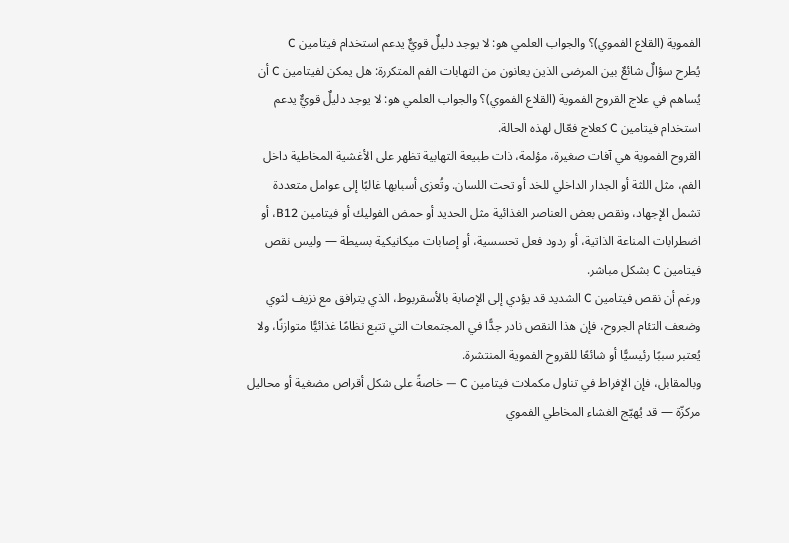الفموية (القلاع الفموي)؟ والجواب العلمي هو: لا يوجد دليلٌ قويٌّ يدعم استخدام فيتامين C
يُطرح سؤالٌ شائعٌ بين المرضى الذين يعانون من التهابات الفم المتكررة: هل يمكن لفيتامين C أن يُساهم في علاج القروح الفموية (القلاع الفموي)؟ والجواب العلمي هو: لا يوجد دليلٌ قويٌّ يدعم استخدام فيتامين C كعلاج فعّال لهذه الحالة.
القروح الفموية هي آفات صغيرة، مؤلمة، ذات طبيعة التهابية تظهر على الأغشية المخاطية داخل الفم، مثل اللثة أو الجدار الداخلي للخد أو تحت اللسان. وتُعزى أسبابها غالبًا إلى عوامل متعددة تشمل الإجهاد، ونقص بعض العناصر الغذائية مثل الحديد أو حمض الفوليك أو فيتامين B12، أو اضطرابات المناعة الذاتية، أو ردود فعل تحسسية، أو إصابات ميكانيكية بسيطة — وليس نقص فيتامين C بشكل مباشر.
ورغم أن نقص فيتامين C الشديد قد يؤدي إلى الإصابة بالأسقربوط، الذي يترافق مع نزيف لثوي وضعف التئام الجروح، فإن هذا النقص نادر جدًّا في المجتمعات التي تتبع نظامًا غذائيًّا متوازنًا، ولا يُعتبر سببًا رئيسيًّا أو شائعًا للقروح الفموية المنتشرة.
وبالمقابل، فإن الإفراط في تناول مكملات فيتامين C — خاصةً على شكل أقراص مضغية أو محاليل مركزّة — قد يُهيّج الغشاء المخاطي الفموي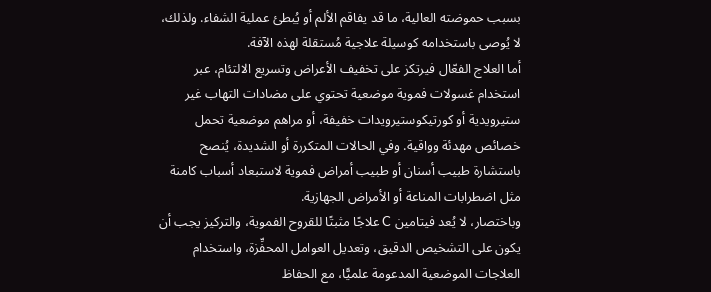بسبب حموضته العالية، ما قد يفاقم الألم أو يُبطئ عملية الشفاء. ولذلك، لا يُوصى باستخدامه كوسيلة علاجية مُستقلة لهذه الآفة.
أما العلاج الفعّال فيرتكز على تخفيف الأعراض وتسريع الالتئام، عبر استخدام غسولات فموية موضعية تحتوي على مضادات التهاب غير ستيرويدية أو كورتيكوستيرويدات خفيفة، أو مراهم موضعية تحمل خصائص مهدئة وواقية. وفي الحالات المتكررة أو الشديدة، يُنصح باستشارة طبيب أسنان أو طبيب أمراض فموية لاستبعاد أسباب كامنة مثل اضطرابات المناعة أو الأمراض الجهازية.
وباختصار، لا يُعد فيتامين C علاجًا مثبتًا للقروح الفموية، والتركيز يجب أن يكون على التشخيص الدقيق، وتعديل العوامل المحفِّزة، واستخدام العلاجات الموضعية المدعومة علميًّا، مع الحفاظ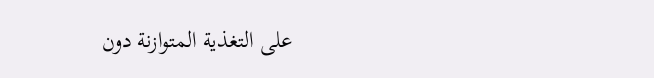على التغذية المتوازنة دون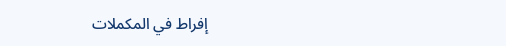إفراط في المكملات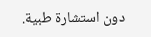دون استشارة طبية.